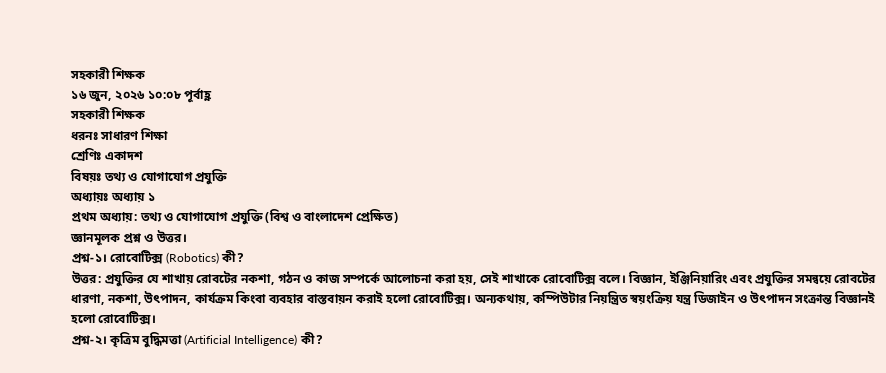সহকারী শিক্ষক
১৬ জুন, ২০২৬ ১০:০৮ পূর্বাহ্ণ
সহকারী শিক্ষক
ধরনঃ সাধারণ শিক্ষা
শ্রেণিঃ একাদশ
বিষয়ঃ তথ্য ও যোগাযোগ প্রযুক্তি
অধ্যায়ঃ অধ্যায় ১
প্রথম অধ্যায়: তথ্য ও যোগাযোগ প্রযুক্তি (বিশ্ব ও বাংলাদেশ প্রেক্ষিত)
জ্ঞানমূলক প্রশ্ন ও উত্তর।
প্রশ্ন-১। রোবোটিক্স (Robotics) কী?
উত্তর: প্রযুক্তির যে শাখায় রোবটের নকশা, গঠন ও কাজ সম্পর্কে আলোচনা করা হয়, সেই শাখাকে রোবোটিক্স বলে। বিজ্ঞান, ইঞ্জিনিয়ারিং এবং প্রযুক্তির সমন্বয়ে রোবটের ধারণা, নকশা, উৎপাদন, কার্যক্রম কিংবা ব্যবহার বাস্তবায়ন করাই হলো রোবোটিক্স। অন্যকথায়, কম্পিউটার নিয়ন্ত্রিত স্বয়ংক্রিয় যন্ত্র ডিজাইন ও উৎপাদন সংক্রান্ত বিজ্ঞানই হলো রোবোটিক্স।
প্রশ্ন-২। কৃত্রিম বুদ্ধিমত্তা (Artificial Intelligence) কী?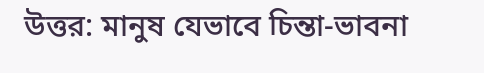উত্তর: মানুষ যেভাবে চিন্তা-ভাবনা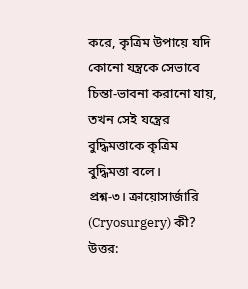করে, কৃত্রিম উপায়ে যদি কোনো যন্ত্রকে সেভাবে চিন্তা-ভাবনা করানো যায়, তখন সেই যন্ত্রের বুদ্ধিমত্তাকে কৃত্রিম বুদ্ধিমত্তা বলে।
প্রশ্ন-৩। ক্রায়োসার্জারি (Cryosurgery) কী?
উত্তর: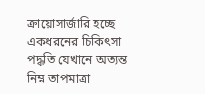ক্রায়োসার্জারি হচ্ছে একধরনের চিকিৎসা পদ্ধতি যেখানে অত্যন্ত নিম্ন তাপমাত্রা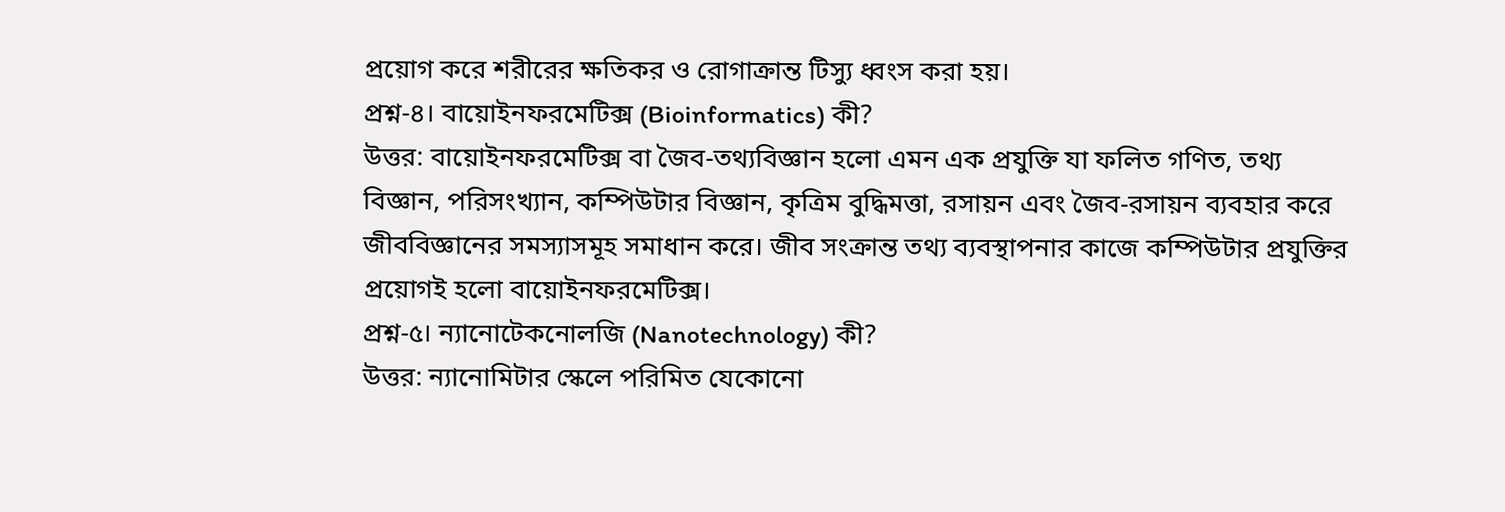প্রয়োগ করে শরীরের ক্ষতিকর ও রোগাক্রান্ত টিস্যু ধ্বংস করা হয়।
প্রশ্ন-৪। বায়োইনফরমেটিক্স (Bioinformatics) কী?
উত্তর: বায়োইনফরমেটিক্স বা জৈব-তথ্যবিজ্ঞান হলো এমন এক প্রযুক্তি যা ফলিত গণিত, তথ্য বিজ্ঞান, পরিসংখ্যান, কম্পিউটার বিজ্ঞান, কৃত্রিম বুদ্ধিমত্তা, রসায়ন এবং জৈব-রসায়ন ব্যবহার করে জীববিজ্ঞানের সমস্যাসমূহ সমাধান করে। জীব সংক্রান্ত তথ্য ব্যবস্থাপনার কাজে কম্পিউটার প্রযুক্তির প্রয়োগই হলো বায়োইনফরমেটিক্স।
প্রশ্ন-৫। ন্যানোটেকনোলজি (Nanotechnology) কী?
উত্তর: ন্যানোমিটার স্কেলে পরিমিত যেকোনো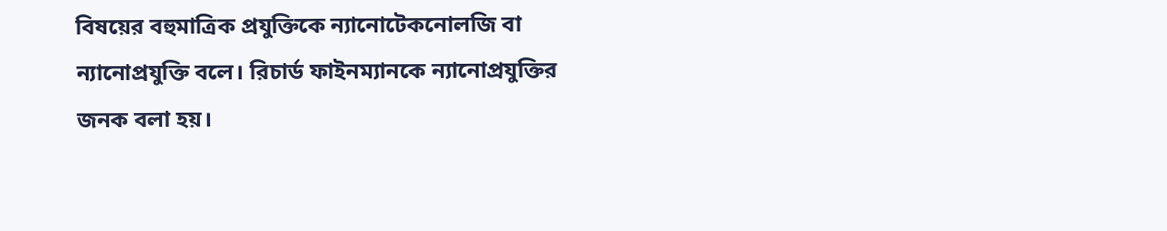বিষয়ের বহুমাত্রিক প্রযুক্তিকে ন্যানোটেকনোলজি বা ন্যানোপ্রযুক্তি বলে। রিচার্ড ফাইনম্যানকে ন্যানোপ্রযুক্তির জনক বলা হয়।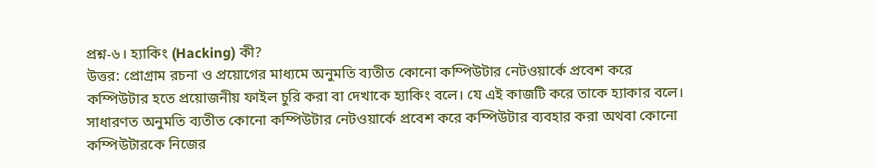প্রশ্ন-৬। হ্যাকিং (Hacking) কী?
উত্তর: প্রোগ্রাম রচনা ও প্রয়োগের মাধ্যমে অনুমতি ব্যতীত কোনো কম্পিউটার নেটওয়ার্কে প্রবেশ করে কম্পিউটার হতে প্রয়োজনীয় ফাইল চুরি করা বা দেখাকে হ্যাকিং বলে। যে এই কাজটি করে তাকে হ্যাকার বলে। সাধারণত অনুমতি ব্যতীত কোনো কম্পিউটার নেটওয়ার্কে প্রবেশ করে কম্পিউটার ব্যবহার করা অথবা কোনো কম্পিউটারকে নিজের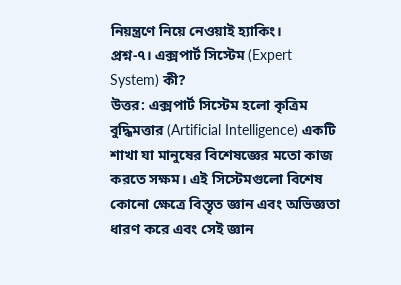নিয়ন্ত্রণে নিয়ে নেওয়াই হ্যাকিং।
প্রশ্ন-৭। এক্সপার্ট সিস্টেম (Expert System) কী?
উত্তর: এক্সপার্ট সিস্টেম হলো কৃত্রিম বুদ্ধিমত্তার (Artificial Intelligence) একটি শাখা যা মানুষের বিশেষজ্ঞের মতো কাজ করতে সক্ষম। এই সিস্টেমগুলো বিশেষ কোনো ক্ষেত্রে বিস্তৃত জ্ঞান এবং অভিজ্ঞতা ধারণ করে এবং সেই জ্ঞান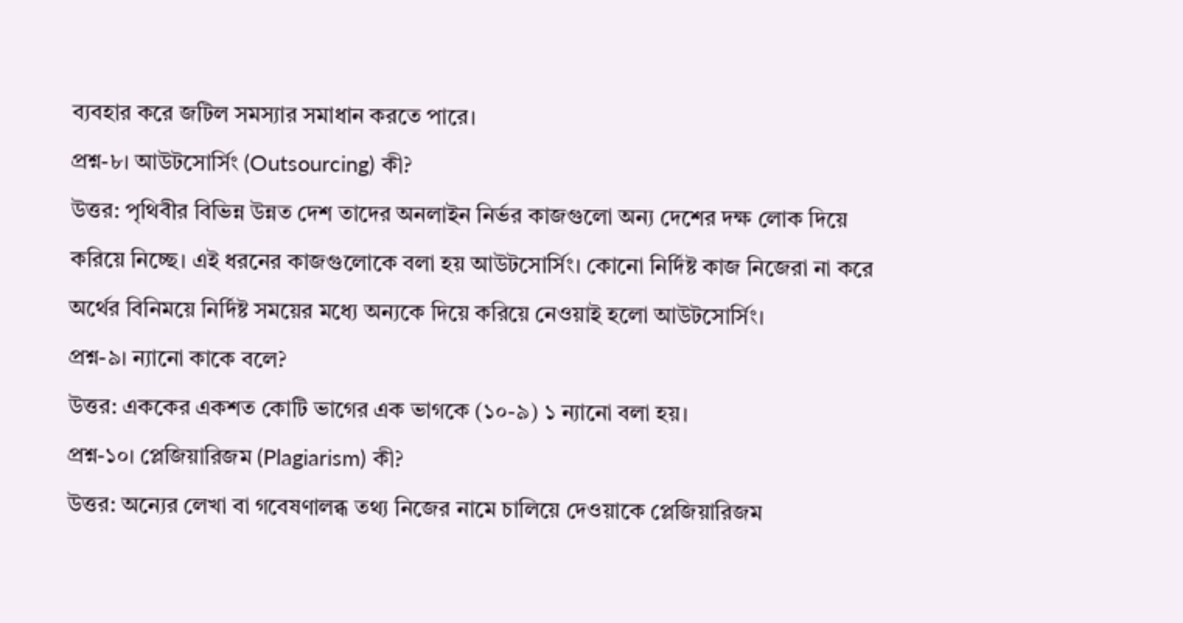ব্যবহার করে জটিল সমস্যার সমাধান করতে পারে।
প্রশ্ন-৮। আউটসোর্সিং (Outsourcing) কী?
উত্তর: পৃথিবীর বিভিন্ন উন্নত দেশ তাদের অনলাইন নির্ভর কাজগুলো অন্য দেশের দক্ষ লোক দিয়ে করিয়ে নিচ্ছে। এই ধরনের কাজগুলোকে বলা হয় আউটসোর্সিং। কোনো নির্দিষ্ট কাজ নিজেরা না করে অর্থের বিনিময়ে নির্দিষ্ট সময়ের মধ্যে অন্যকে দিয়ে করিয়ে নেওয়াই হলো আউটসোর্সিং।
প্রশ্ন-৯। ন্যানো কাকে বলে?
উত্তর: এককের একশত কোটি ভাগের এক ভাগকে (১০-৯) ১ ন্যানো বলা হয়।
প্রশ্ন-১০। প্লেজিয়ারিজম (Plagiarism) কী?
উত্তর: অন্যের লেখা বা গবেষণালব্ধ তথ্য নিজের নামে চালিয়ে দেওয়াকে প্লেজিয়ারিজম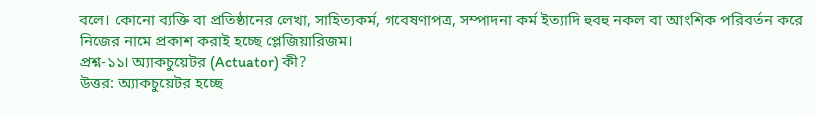বলে। কোনো ব্যক্তি বা প্রতিষ্ঠানের লেখা, সাহিত্যকর্ম, গবেষণাপত্র, সম্পাদনা কর্ম ইত্যাদি হুবহু নকল বা আংশিক পরিবর্তন করে নিজের নামে প্রকাশ করাই হচ্ছে প্লেজিয়ারিজম।
প্রশ্ন-১১। অ্যাকচুয়েটর (Actuator) কী?
উত্তর: অ্যাকচুয়েটর হচ্ছে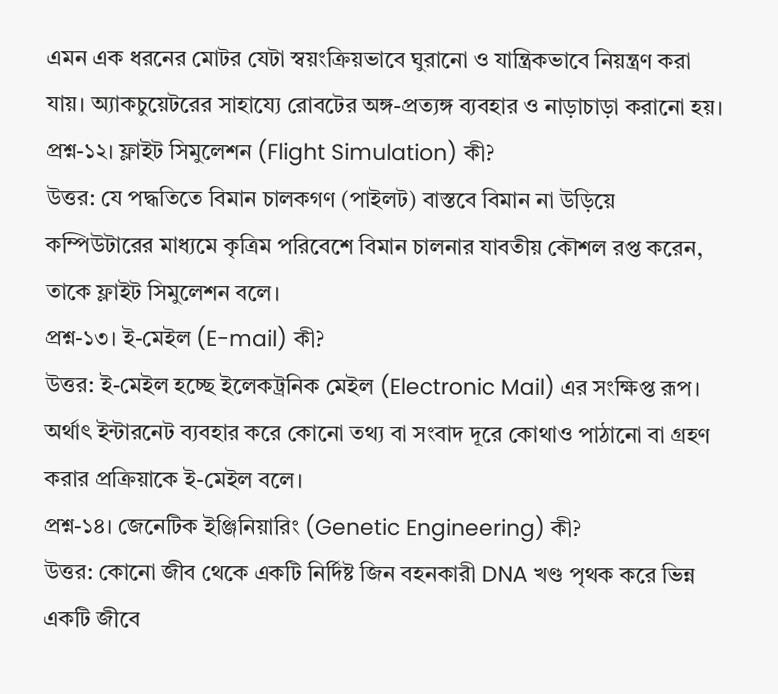এমন এক ধরনের মোটর যেটা স্বয়ংক্রিয়ভাবে ঘুরানো ও যান্ত্রিকভাবে নিয়ন্ত্রণ করা যায়। অ্যাকচুয়েটরের সাহায্যে রোবটের অঙ্গ-প্রত্যঙ্গ ব্যবহার ও নাড়াচাড়া করানো হয়।
প্রশ্ন-১২। ফ্লাইট সিমুলেশন (Flight Simulation) কী?
উত্তর: যে পদ্ধতিতে বিমান চালকগণ (পাইলট) বাস্তবে বিমান না উড়িয়ে কম্পিউটারের মাধ্যমে কৃত্রিম পরিবেশে বিমান চালনার যাবতীয় কৌশল রপ্ত করেন, তাকে ফ্লাইট সিমুলেশন বলে।
প্রশ্ন-১৩। ই-মেইল (E-mail) কী?
উত্তর: ই-মেইল হচ্ছে ইলেকট্রনিক মেইল (Electronic Mail) এর সংক্ষিপ্ত রূপ। অর্থাৎ ইন্টারনেট ব্যবহার করে কোনো তথ্য বা সংবাদ দূরে কোথাও পাঠানো বা গ্রহণ করার প্রক্রিয়াকে ই-মেইল বলে।
প্রশ্ন-১৪। জেনেটিক ইঞ্জিনিয়ারিং (Genetic Engineering) কী?
উত্তর: কোনো জীব থেকে একটি নির্দিষ্ট জিন বহনকারী DNA খণ্ড পৃথক করে ভিন্ন একটি জীবে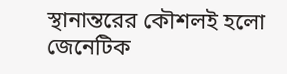স্থানান্তরের কৌশলই হলো জেনেটিক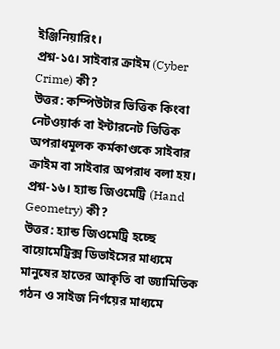ইঞ্জিনিয়ারিং।
প্রশ্ন-১৫। সাইবার ক্রাইম (Cyber Crime) কী?
উত্তর: কম্পিউটার ভিত্তিক কিংবা নেটওয়ার্ক বা ইন্টারনেট ভিত্তিক অপরাধমূলক কর্মকাণ্ডকে সাইবার ক্রাইম বা সাইবার অপরাধ বলা হয়।
প্রশ্ন-১৬। হ্যান্ড জিওমেট্রি (Hand Geometry) কী?
উত্তর: হ্যান্ড জিওমেট্রি হচ্ছে বায়োমেট্রিক্স ডিভাইসের মাধ্যমে মানুষের হাতের আকৃতি বা জ্যামিতিক গঠন ও সাইজ নির্ণয়ের মাধ্যমে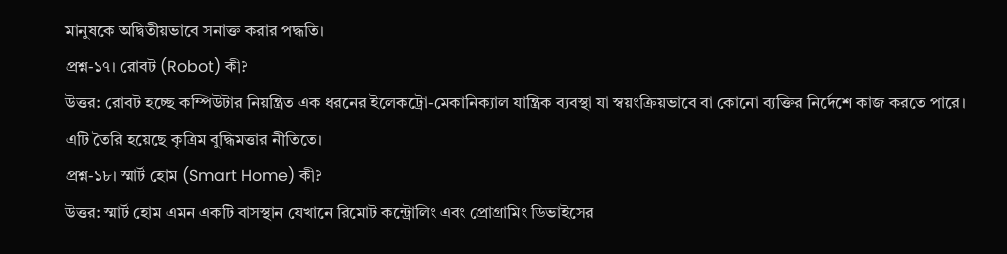মানুষকে অদ্বিতীয়ভাবে সনাক্ত করার পদ্ধতি।
প্রশ্ন-১৭। রোবট (Robot) কী?
উত্তর: রোবট হচ্ছে কম্পিউটার নিয়ন্ত্রিত এক ধরনের ইলেকট্রো-মেকানিক্যাল যান্ত্রিক ব্যবস্থা যা স্বয়ংক্রিয়ভাবে বা কোনো ব্যক্তির নির্দেশে কাজ করতে পারে। এটি তৈরি হয়েছে কৃত্রিম বুদ্ধিমত্তার নীতিতে।
প্রশ্ন-১৮। স্মার্ট হোম (Smart Home) কী?
উত্তর: স্মার্ট হোম এমন একটি বাসস্থান যেখানে রিমোট কন্ট্রোলিং এবং প্রোগ্রামিং ডিভাইসের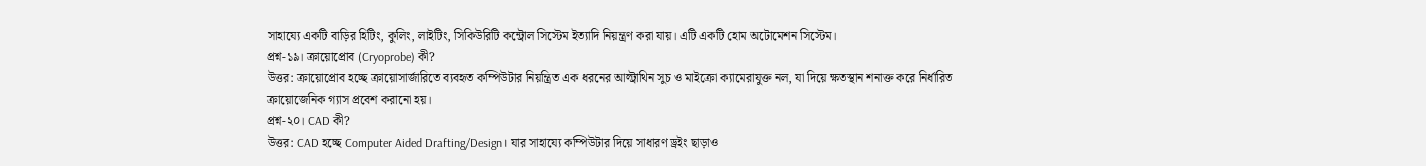সাহায্যে একটি বাড়ির হিটিং, কুলিং, লাইটিং, সিকিউরিটি কন্ট্রোল সিস্টেম ইত্যাদি নিয়ন্ত্রণ করা যায়। এটি একটি হোম অটোমেশন সিস্টেম।
প্রশ্ন-১৯। ক্রায়োপ্রোব (Cryoprobe) কী?
উত্তর: ক্রায়োপ্রোব হচ্ছে ক্রায়োসার্জারিতে ব্যবহৃত কম্পিউটার নিয়ন্ত্রিত এক ধরনের আল্ট্রাথিন সুচ ও মাইক্রো ক্যামেরাযুক্ত নল, যা দিয়ে ক্ষতস্থান শনাক্ত করে নির্ধারিত ক্রায়োজেনিক গ্যাস প্রবেশ করানো হয়।
প্রশ্ন-২০। CAD কী?
উত্তর: CAD হচ্ছে Computer Aided Drafting/Design। যার সাহায্যে কম্পিউটার দিয়ে সাধারণ ড্রইং ছাড়াও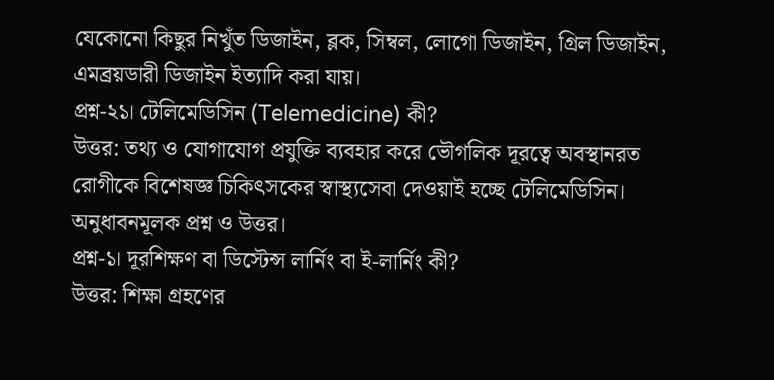যেকোনো কিছুর নিখুঁত ডিজাইন, ব্লক, সিম্বল, লোগো ডিজাইন, গ্রিল ডিজাইন, এমব্রয়ডারী ডিজাইন ইত্যাদি করা যায়।
প্রশ্ন-২১। টেলিমেডিসিন (Telemedicine) কী?
উত্তর: তথ্য ও যোগাযোগ প্রযুক্তি ব্যবহার করে ভৌগলিক দূরত্বে অবস্থানরত রোগীকে বিশেষজ্ঞ চিকিৎসকের স্বাস্থ্যসেবা দেওয়াই হচ্ছে টেলিমেডিসিন।
অনুধাবনমূলক প্রশ্ন ও উত্তর।
প্রশ্ন-১। দূরশিক্ষণ বা ডিস্টেন্স লার্নিং বা ই-লার্নিং কী?
উত্তর: শিক্ষা গ্রহণের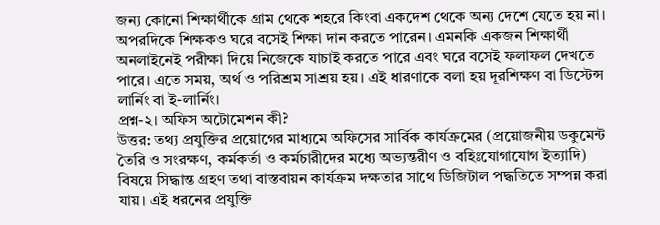জন্য কোনো শিক্ষার্থীকে গ্রাম থেকে শহরে কিংবা একদেশ থেকে অন্য দেশে যেতে হয় না। অপরদিকে শিক্ষকও ঘরে বসেই শিক্ষা দান করতে পারেন। এমনকি একজন শিক্ষার্থী অনলাইনেই পরীক্ষা দিয়ে নিজেকে যাচাই করতে পারে এবং ঘরে বসেই ফলাফল দেখতে পারে। এতে সময়, অর্থ ও পরিশ্রম সাশ্রয় হয়। এই ধারণাকে বলা হয় দূরশিক্ষণ বা ডিস্টেন্স লার্নিং বা ই-লার্নিং।
প্রশ্ন-২। অফিস অটোমেশন কী?
উত্তর: তথ্য প্রযুক্তির প্রয়োগের মাধ্যমে অফিসের সার্বিক কার্যক্রমের (প্রয়োজনীয় ডকুমেন্ট তৈরি ও সংরক্ষণ, কর্মকর্তা ও কর্মচারীদের মধ্যে অভ্যন্তরীণ ও বহিঃযোগাযোগ ইত্যাদি) বিষয়ে সিদ্ধান্ত গ্রহণ তথা বাস্তবায়ন কার্যক্রম দক্ষতার সাথে ডিজিটাল পদ্ধতিতে সম্পন্ন করা যায়। এই ধরনের প্রযুক্তি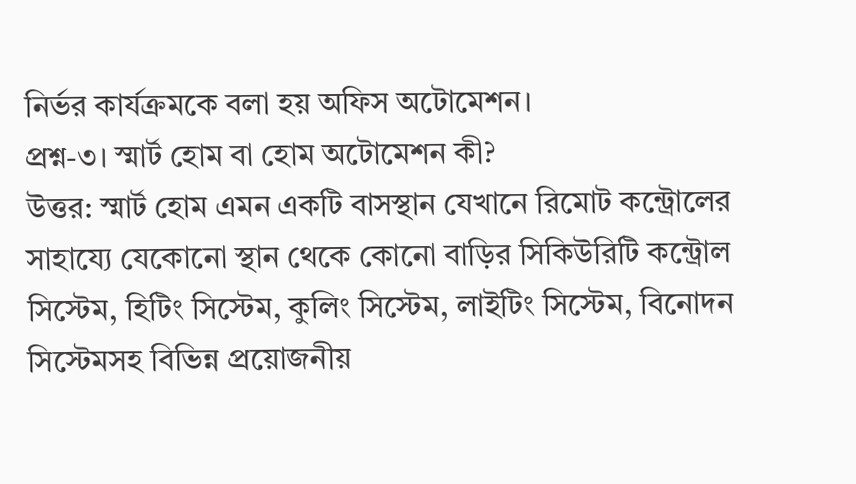নির্ভর কার্যক্রমকে বলা হয় অফিস অটোমেশন।
প্রশ্ন-৩। স্মার্ট হোম বা হোম অটোমেশন কী?
উত্তর: স্মার্ট হোম এমন একটি বাসস্থান যেখানে রিমোট কন্ট্রোলের সাহায্যে যেকোনো স্থান থেকে কোনো বাড়ির সিকিউরিটি কন্ট্রোল সিস্টেম, হিটিং সিস্টেম, কুলিং সিস্টেম, লাইটিং সিস্টেম, বিনোদন সিস্টেমসহ বিভিন্ন প্রয়োজনীয়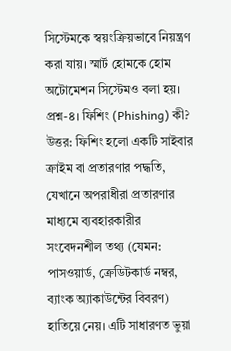সিস্টেমকে স্বয়ংক্রিয়ভাবে নিয়ন্ত্রণ করা যায়। স্মার্ট হোমকে হোম অটোমেশন সিস্টেমও বলা হয়।
প্রশ্ন-৪। ফিশিং (Phishing) কী?
উত্তর: ফিশিং হলো একটি সাইবার ক্রাইম বা প্রতারণার পদ্ধতি, যেখানে অপরাধীরা প্রতারণার মাধ্যমে ব্যবহারকারীর সংবেদনশীল তথ্য (যেমন: পাসওয়ার্ড, ক্রেডিটকার্ড নম্বর, ব্যাংক অ্যাকাউন্টের বিবরণ) হাতিয়ে নেয়। এটি সাধারণত ভুয়া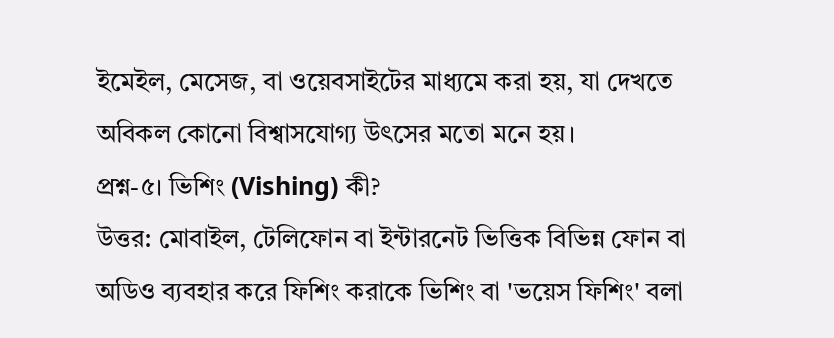ইমেইল, মেসেজ, বা ওয়েবসাইটের মাধ্যমে করা হয়, যা দেখতে অবিকল কোনো বিশ্বাসযোগ্য উৎসের মতো মনে হয়।
প্রশ্ন-৫। ভিশিং (Vishing) কী?
উত্তর: মোবাইল, টেলিফোন বা ইন্টারনেট ভিত্তিক বিভিন্ন ফোন বা অডিও ব্যবহার করে ফিশিং করাকে ভিশিং বা 'ভয়েস ফিশিং' বলা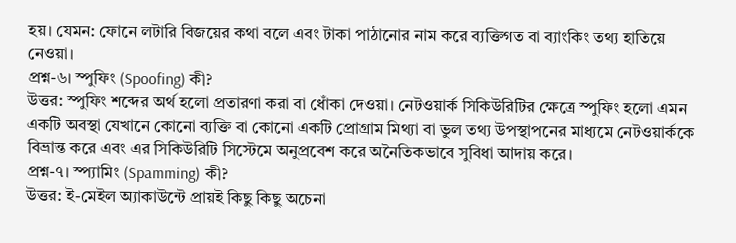হয়। যেমন: ফোনে লটারি বিজয়ের কথা বলে এবং টাকা পাঠানোর নাম করে ব্যক্তিগত বা ব্যাংকিং তথ্য হাতিয়ে নেওয়া।
প্রশ্ন-৬। স্পুফিং (Spoofing) কী?
উত্তর: স্পুফিং শব্দের অর্থ হলো প্রতারণা করা বা ধোঁকা দেওয়া। নেটওয়ার্ক সিকিউরিটির ক্ষেত্রে স্পুফিং হলো এমন একটি অবস্থা যেখানে কোনো ব্যক্তি বা কোনো একটি প্রোগ্রাম মিথ্যা বা ভুল তথ্য উপস্থাপনের মাধ্যমে নেটওয়ার্ককে বিভ্রান্ত করে এবং এর সিকিউরিটি সিস্টেমে অনুপ্রবেশ করে অনৈতিকভাবে সুবিধা আদায় করে।
প্রশ্ন-৭। স্প্যামিং (Spamming) কী?
উত্তর: ই-মেইল অ্যাকাউন্টে প্রায়ই কিছু কিছু অচেনা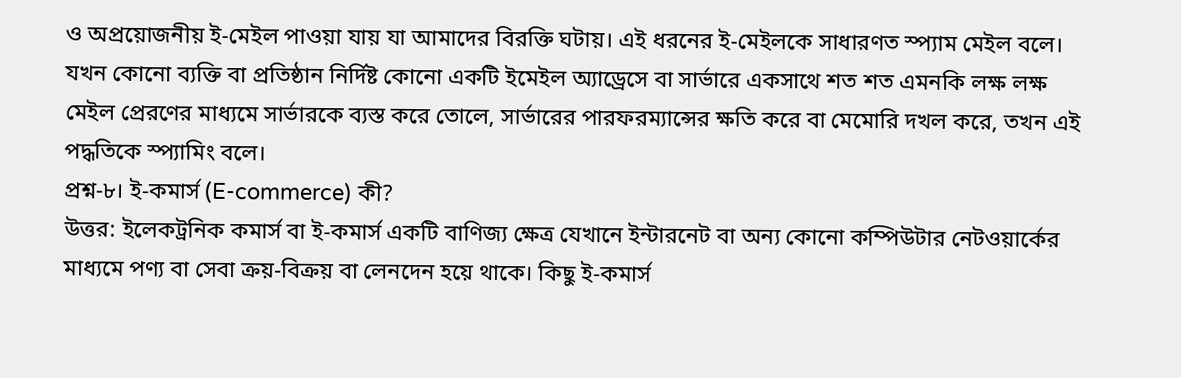ও অপ্রয়োজনীয় ই-মেইল পাওয়া যায় যা আমাদের বিরক্তি ঘটায়। এই ধরনের ই-মেইলকে সাধারণত স্প্যাম মেইল বলে। যখন কোনো ব্যক্তি বা প্রতিষ্ঠান নির্দিষ্ট কোনো একটি ইমেইল অ্যাড্রেসে বা সার্ভারে একসাথে শত শত এমনকি লক্ষ লক্ষ মেইল প্রেরণের মাধ্যমে সার্ভারকে ব্যস্ত করে তোলে, সার্ভারের পারফরম্যান্সের ক্ষতি করে বা মেমোরি দখল করে, তখন এই পদ্ধতিকে স্প্যামিং বলে।
প্রশ্ন-৮। ই-কমার্স (E-commerce) কী?
উত্তর: ইলেকট্রনিক কমার্স বা ই-কমার্স একটি বাণিজ্য ক্ষেত্র যেখানে ইন্টারনেট বা অন্য কোনো কম্পিউটার নেটওয়ার্কের মাধ্যমে পণ্য বা সেবা ক্রয়-বিক্রয় বা লেনদেন হয়ে থাকে। কিছু ই-কমার্স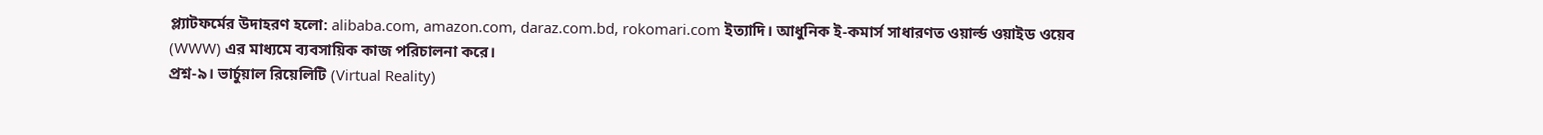প্ল্যাটফর্মের উদাহরণ হলো: alibaba.com, amazon.com, daraz.com.bd, rokomari.com ইত্যাদি। আধুনিক ই-কমার্স সাধারণত ওয়ার্ল্ড ওয়াইড ওয়েব (WWW) এর মাধ্যমে ব্যবসায়িক কাজ পরিচালনা করে।
প্রশ্ন-৯। ভার্চুয়াল রিয়েলিটি (Virtual Reality)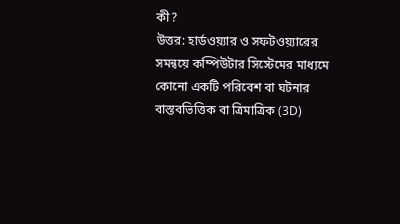কী?
উত্তর: হার্ডওয়্যার ও সফটওয়্যারের সমন্বয়ে কম্পিউটার সিস্টেমের মাধ্যমে কোনো একটি পরিবেশ বা ঘটনার বাস্তবভিত্তিক বা ত্রিমাত্রিক (3D)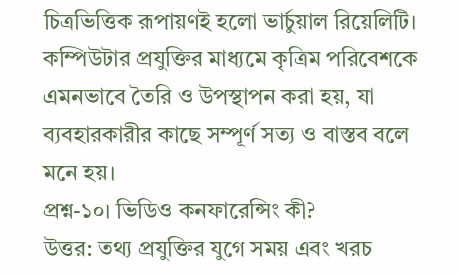চিত্রভিত্তিক রূপায়ণই হলো ভার্চুয়াল রিয়েলিটি। কম্পিউটার প্রযুক্তির মাধ্যমে কৃত্রিম পরিবেশকে এমনভাবে তৈরি ও উপস্থাপন করা হয়, যা ব্যবহারকারীর কাছে সম্পূর্ণ সত্য ও বাস্তব বলে মনে হয়।
প্রশ্ন-১০। ভিডিও কনফারেন্সিং কী?
উত্তর: তথ্য প্রযুক্তির যুগে সময় এবং খরচ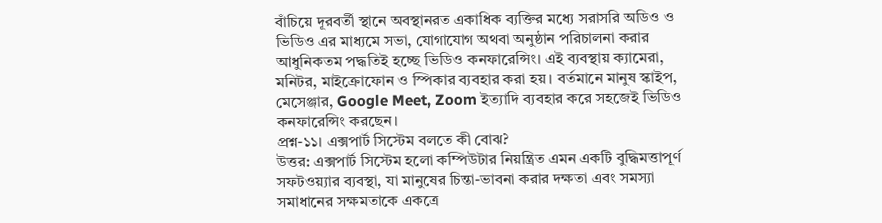বাঁচিয়ে দূরবর্তী স্থানে অবস্থানরত একাধিক ব্যক্তির মধ্যে সরাসরি অডিও ও ভিডিও এর মাধ্যমে সভা, যোগাযোগ অথবা অনুষ্ঠান পরিচালনা করার আধুনিকতম পদ্ধতিই হচ্ছে ভিডিও কনফারেন্সিং। এই ব্যবস্থায় ক্যামেরা, মনিটর, মাইক্রোফোন ও স্পিকার ব্যবহার করা হয়। বর্তমানে মানুষ স্কাইপ, মেসেঞ্জার, Google Meet, Zoom ইত্যাদি ব্যবহার করে সহজেই ভিডিও কনফারেন্সিং করছেন।
প্রশ্ন-১১। এক্সপার্ট সিস্টেম বলতে কী বোঝ?
উত্তর: এক্সপার্ট সিস্টেম হলো কম্পিউটার নিয়ন্ত্রিত এমন একটি বুদ্ধিমত্তাপূর্ণ সফটওয়্যার ব্যবস্থা, যা মানুষের চিন্তা-ভাবনা করার দক্ষতা এবং সমস্যা সমাধানের সক্ষমতাকে একত্রে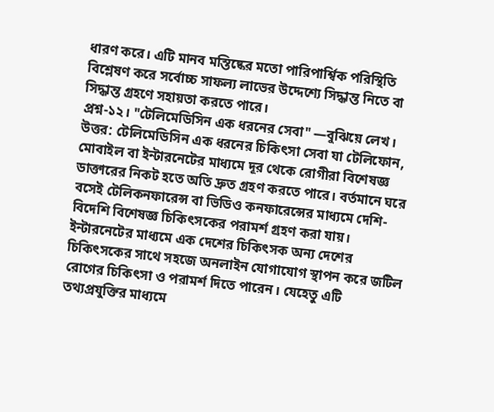ধারণ করে। এটি মানব মস্তিষ্কের মতো পারিপার্শ্বিক পরিস্থিতি বিশ্লেষণ করে সর্বোচ্চ সাফল্য লাভের উদ্দেশ্যে সিদ্ধান্ত নিতে বা সিদ্ধান্ত গ্রহণে সহায়তা করতে পারে।
প্রশ্ন-১২। "টেলিমেডিসিন এক ধরনের সেবা" —বুঝিয়ে লেখ।
উত্তর: টেলিমেডিসিন এক ধরনের চিকিৎসা সেবা যা টেলিফোন, মোবাইল বা ইন্টারনেটের মাধ্যমে দূর থেকে রোগীরা বিশেষজ্ঞ ডাক্তারের নিকট হতে অতি দ্রুত গ্রহণ করতে পারে। বর্তমানে ঘরে বসেই টেলিকনফারেন্স বা ভিডিও কনফারেন্সের মাধ্যমে দেশি-বিদেশি বিশেষজ্ঞ চিকিৎসকের পরামর্শ গ্রহণ করা যায়। ইন্টারনেটের মাধ্যমে এক দেশের চিকিৎসক অন্য দেশের চিকিৎসকের সাথে সহজে অনলাইন যোগাযোগ স্থাপন করে জটিল রোগের চিকিৎসা ও পরামর্শ দিতে পারেন। যেহেতু এটি তথ্যপ্রযুক্তির মাধ্যমে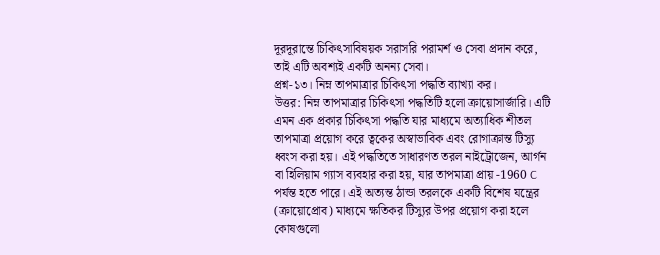দূরদূরান্তে চিকিৎসাবিষয়ক সরাসরি পরামর্শ ও সেবা প্রদান করে, তাই এটি অবশ্যই একটি অনন্য সেবা।
প্রশ্ন-১৩। নিম্ন তাপমাত্রার চিকিৎসা পদ্ধতি ব্যাখ্যা কর।
উত্তর: নিম্ন তাপমাত্রার চিকিৎসা পদ্ধতিটি হলো ক্রায়োসার্জারি। এটি এমন এক প্রকার চিকিৎসা পদ্ধতি যার মাধ্যমে অত্যাধিক শীতল তাপমাত্রা প্রয়োগ করে ত্বকের অস্বাভাবিক এবং রোগাক্রান্ত টিস্যু ধ্বংস করা হয়। এই পদ্ধতিতে সাধারণত তরল নাইট্রোজেন, আর্গন বা হিলিয়াম গ্যাস ব্যবহার করা হয়, যার তাপমাত্রা প্রায় -1960 C পর্যন্ত হতে পারে। এই অত্যন্ত ঠান্ডা তরলকে একটি বিশেষ যন্ত্রের (ক্রায়োপ্রোব) মাধ্যমে ক্ষতিকর টিস্যুর উপর প্রয়োগ করা হলে কোষগুলো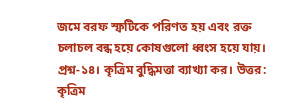জমে বরফ স্ফটিকে পরিণত হয় এবং রক্ত চলাচল বন্ধ হয়ে কোষগুলো ধ্বংস হয়ে যায়।
প্রশ্ন-১৪। কৃত্রিম বুদ্ধিমত্তা ব্যাখ্যা কর। উত্তর: কৃত্রিম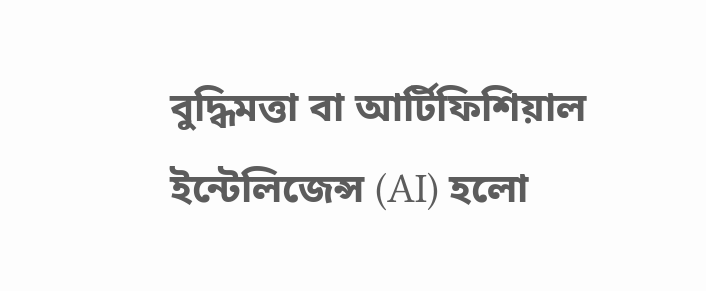বুদ্ধিমত্তা বা আর্টিফিশিয়াল ইন্টেলিজেন্স (AI) হলো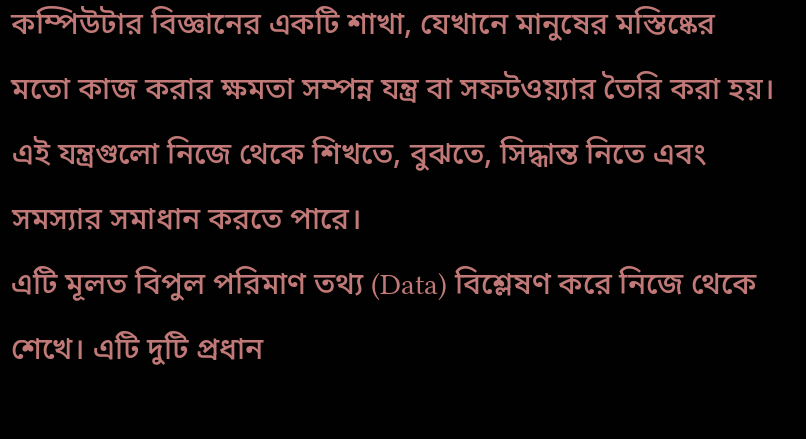কম্পিউটার বিজ্ঞানের একটি শাখা, যেখানে মানুষের মস্তিষ্কের মতো কাজ করার ক্ষমতা সম্পন্ন যন্ত্র বা সফটওয়্যার তৈরি করা হয়। এই যন্ত্রগুলো নিজে থেকে শিখতে, বুঝতে, সিদ্ধান্ত নিতে এবং সমস্যার সমাধান করতে পারে।
এটি মূলত বিপুল পরিমাণ তথ্য (Data) বিশ্লেষণ করে নিজে থেকে শেখে। এটি দুটি প্রধান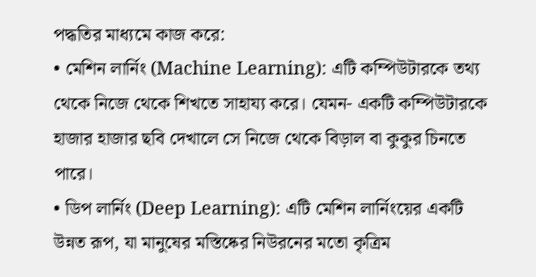পদ্ধতির মাধ্যমে কাজ করে:
• মেশিন লার্নিং (Machine Learning): এটি কম্পিউটারকে তথ্য থেকে নিজে থেকে শিখতে সাহায্য করে। যেমন- একটি কম্পিউটারকে হাজার হাজার ছবি দেখালে সে নিজে থেকে বিড়াল বা কুকুর চিনতে পারে।
• ডিপ লার্নিং (Deep Learning): এটি মেশিন লার্নিংয়ের একটি উন্নত রূপ, যা মানুষের মস্তিষ্কের নিউরনের মতো কৃত্রিম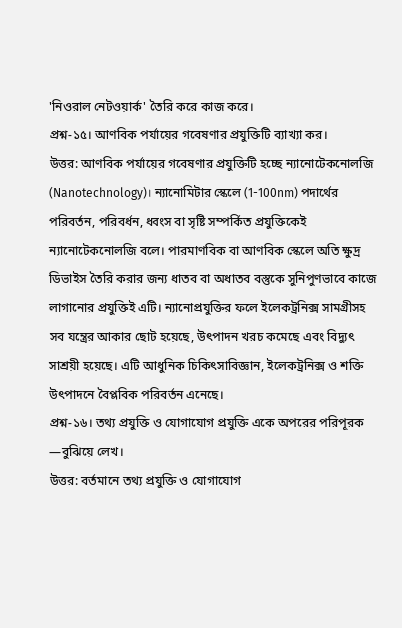'নিওরাল নেটওয়ার্ক' তৈরি করে কাজ করে।
প্রশ্ন-১৫। আণবিক পর্যায়ের গবেষণার প্রযুক্তিটি ব্যাখ্যা কর।
উত্তর: আণবিক পর্যায়ের গবেষণার প্রযুক্তিটি হচ্ছে ন্যানোটেকনোলজি (Nanotechnology)। ন্যানোমিটার স্কেলে (1-100nm) পদার্থের পরিবর্তন, পরিবর্ধন, ধ্বংস বা সৃষ্টি সম্পর্কিত প্রযুক্তিকেই ন্যানোটেকনোলজি বলে। পারমাণবিক বা আণবিক স্কেলে অতি ক্ষুদ্র ডিভাইস তৈরি করার জন্য ধাতব বা অধাতব বস্তুকে সুনিপুণভাবে কাজে লাগানোর প্রযুক্তিই এটি। ন্যানোপ্রযুক্তির ফলে ইলেকট্রনিক্স সামগ্রীসহ সব যন্ত্রের আকার ছোট হয়েছে, উৎপাদন খরচ কমেছে এবং বিদ্যুৎ সাশ্রয়ী হয়েছে। এটি আধুনিক চিকিৎসাবিজ্ঞান, ইলেকট্রনিক্স ও শক্তি উৎপাদনে বৈপ্লবিক পরিবর্তন এনেছে।
প্রশ্ন-১৬। তথ্য প্রযুক্তি ও যোগাযোগ প্রযুক্তি একে অপরের পরিপূরক —বুঝিয়ে লেখ।
উত্তর: বর্তমানে তথ্য প্রযুক্তি ও যোগাযোগ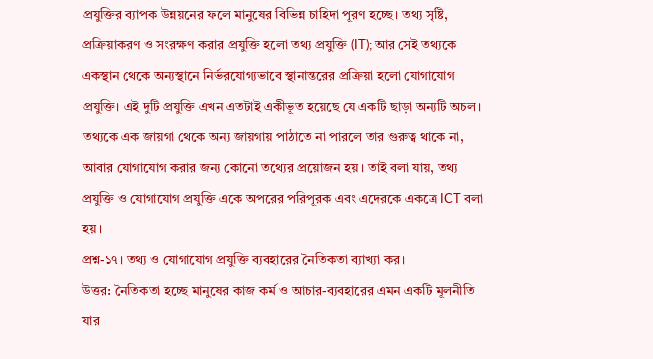প্রযুক্তির ব্যাপক উন্নয়নের ফলে মানুষের বিভিন্ন চাহিদা পূরণ হচ্ছে। তথ্য সৃষ্টি, প্রক্রিয়াকরণ ও সংরক্ষণ করার প্রযুক্তি হলো তথ্য প্রযুক্তি (IT); আর সেই তথ্যকে একস্থান থেকে অন্যস্থানে নির্ভরযোগ্যভাবে স্থানান্তরের প্রক্রিয়া হলো যোগাযোগ প্রযুক্তি। এই দুটি প্রযুক্তি এখন এতটাই একীভূত হয়েছে যে একটি ছাড়া অন্যটি অচল। তথ্যকে এক জায়গা থেকে অন্য জায়গায় পাঠাতে না পারলে তার গুরুত্ব থাকে না, আবার যোগাযোগ করার জন্য কোনো তথ্যের প্রয়োজন হয়। তাই বলা যায়, তথ্য প্রযুক্তি ও যোগাযোগ প্রযুক্তি একে অপরের পরিপূরক এবং এদেরকে একত্রে ICT বলা হয়।
প্রশ্ন-১৭। তথ্য ও যোগাযোগ প্রযুক্তি ব্যবহারের নৈতিকতা ব্যাখ্যা কর।
উত্তর: নৈতিকতা হচ্ছে মানুষের কাজ কর্ম ও আচার-ব্যবহারের এমন একটি মূলনীতি যার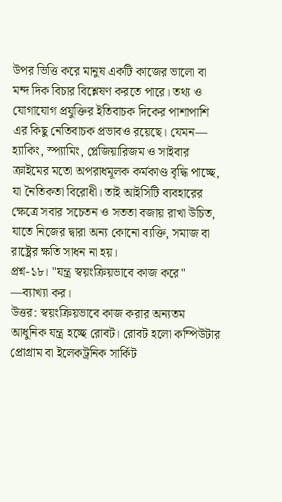উপর ভিত্তি করে মানুষ একটি কাজের ভালো বা মন্দ দিক বিচার বিশ্লেষণ করতে পারে। তথ্য ও যোগাযোগ প্রযুক্তির ইতিবাচক দিকের পাশাপাশি এর কিছু নেতিবাচক প্রভাবও রয়েছে। যেমন— হ্যাকিং, স্প্যামিং, প্লেজিয়ারিজম ও সাইবার ক্রাইমের মতো অপরাধমূলক কর্মকাণ্ড বৃদ্ধি পাচ্ছে, যা নৈতিকতা বিরোধী। তাই আইসিটি ব্যবহারের ক্ষেত্রে সবার সচেতন ও সততা বজায় রাখা উচিত, যাতে নিজের দ্বারা অন্য কোনো ব্যক্তি, সমাজ বা রাষ্ট্রের ক্ষতি সাধন না হয়।
প্রশ্ন-১৮। "যন্ত্র স্বয়ংক্রিয়ভাবে কাজ করে" —ব্যাখ্যা কর।
উত্তর: স্বয়ংক্রিয়ভাবে কাজ করার অন্যতম আধুনিক যন্ত্র হচ্ছে রোবট। রোবট হলো কম্পিউটার প্রোগ্রাম বা ইলেকট্রনিক সার্কিট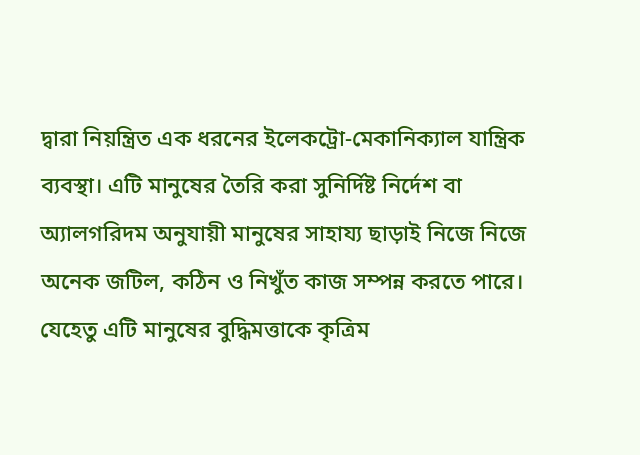দ্বারা নিয়ন্ত্রিত এক ধরনের ইলেকট্রো-মেকানিক্যাল যান্ত্রিক ব্যবস্থা। এটি মানুষের তৈরি করা সুনির্দিষ্ট নির্দেশ বা অ্যালগরিদম অনুযায়ী মানুষের সাহায্য ছাড়াই নিজে নিজে অনেক জটিল, কঠিন ও নিখুঁত কাজ সম্পন্ন করতে পারে। যেহেতু এটি মানুষের বুদ্ধিমত্তাকে কৃত্রিম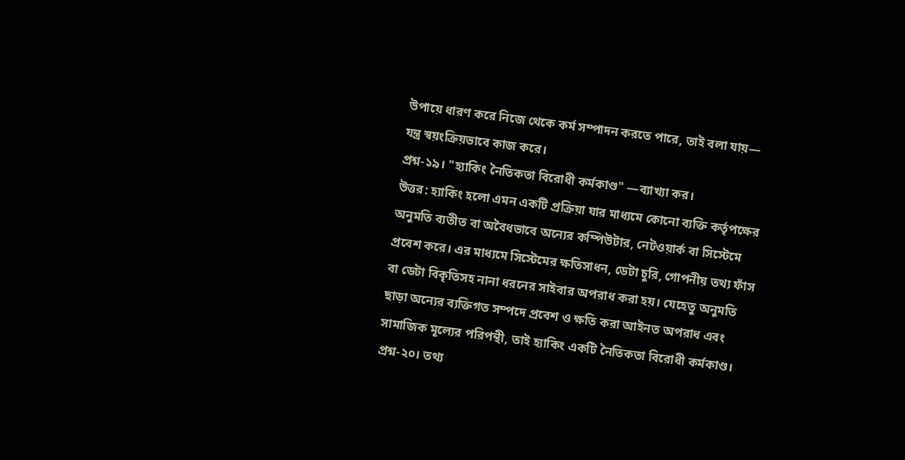উপায়ে ধারণ করে নিজে থেকে কর্ম সম্পাদন করতে পারে, তাই বলা যায়— যন্ত্র স্বয়ংক্রিয়ভাবে কাজ করে।
প্রশ্ন-১৯। "হ্যাকিং নৈতিকতা বিরোধী কর্মকাণ্ড" —ব্যাখ্যা কর।
উত্তর: হ্যাকিং হলো এমন একটি প্রক্রিয়া যার মাধ্যমে কোনো ব্যক্তি কর্তৃপক্ষের অনুমতি ব্যতীত বা অবৈধভাবে অন্যের কম্পিউটার, নেটওয়ার্ক বা সিস্টেমে প্রবেশ করে। এর মাধ্যমে সিস্টেমের ক্ষতিসাধন, ডেটা চুরি, গোপনীয় তথ্য ফাঁস বা ডেটা বিকৃতিসহ নানা ধরনের সাইবার অপরাধ করা হয়। যেহেতু অনুমতি ছাড়া অন্যের ব্যক্তিগত সম্পদে প্রবেশ ও ক্ষতি করা আইনত অপরাধ এবং সামাজিক মূল্যের পরিপন্থী, তাই হ্যাকিং একটি নৈতিকতা বিরোধী কর্মকাণ্ড।
প্রশ্ন-২০। তথ্য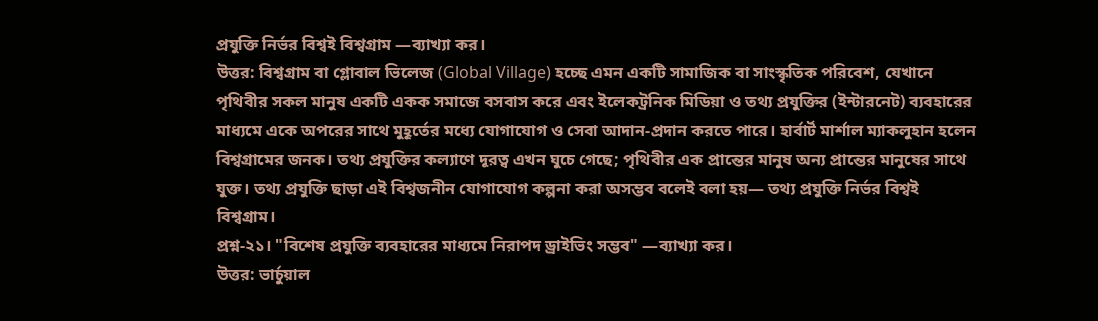প্রযুক্তি নির্ভর বিশ্বই বিশ্বগ্রাম —ব্যাখ্যা কর।
উত্তর: বিশ্বগ্রাম বা গ্লোবাল ভিলেজ (Global Village) হচ্ছে এমন একটি সামাজিক বা সাংস্কৃতিক পরিবেশ, যেখানে পৃথিবীর সকল মানুষ একটি একক সমাজে বসবাস করে এবং ইলেকট্রনিক মিডিয়া ও তথ্য প্রযুক্তির (ইন্টারনেট) ব্যবহারের মাধ্যমে একে অপরের সাথে মুহূর্তের মধ্যে যোগাযোগ ও সেবা আদান-প্রদান করতে পারে। হার্বার্ট মার্শাল ম্যাকলুহান হলেন বিশ্বগ্রামের জনক। তথ্য প্রযুক্তির কল্যাণে দূরত্ব এখন ঘুচে গেছে; পৃথিবীর এক প্রান্তের মানুষ অন্য প্রান্তের মানুষের সাথে যুক্ত। তথ্য প্রযুক্তি ছাড়া এই বিশ্বজনীন যোগাযোগ কল্পনা করা অসম্ভব বলেই বলা হয়— তথ্য প্রযুক্তি নির্ভর বিশ্বই বিশ্বগ্রাম।
প্রশ্ন-২১। "বিশেষ প্রযুক্তি ব্যবহারের মাধ্যমে নিরাপদ ড্রাইভিং সম্ভব" —ব্যাখ্যা কর।
উত্তর: ভার্চুয়াল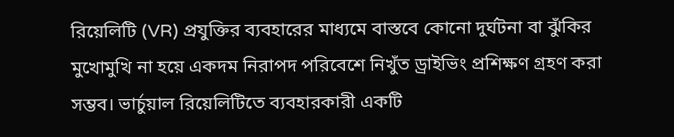রিয়েলিটি (VR) প্রযুক্তির ব্যবহারের মাধ্যমে বাস্তবে কোনো দুর্ঘটনা বা ঝুঁকির মুখোমুখি না হয়ে একদম নিরাপদ পরিবেশে নিখুঁত ড্রাইভিং প্রশিক্ষণ গ্রহণ করা সম্ভব। ভার্চুয়াল রিয়েলিটিতে ব্যবহারকারী একটি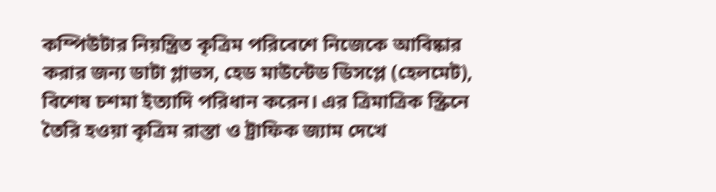কম্পিউটার নিয়ন্ত্রিত কৃত্রিম পরিবেশে নিজেকে আবিষ্কার করার জন্য ডাটা গ্লাভস, হেড মাউন্টেড ডিসপ্লে (হেলমেট), বিশেষ চশমা ইত্যাদি পরিধান করেন। এর ত্রিমাত্রিক স্ক্রিনে তৈরি হওয়া কৃত্রিম রাস্তা ও ট্রাফিক জ্যাম দেখে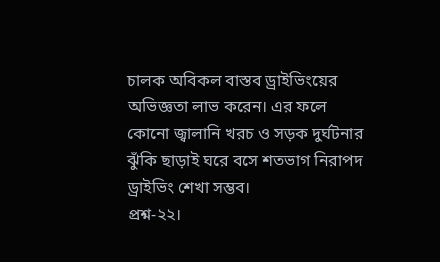চালক অবিকল বাস্তব ড্রাইভিংয়ের অভিজ্ঞতা লাভ করেন। এর ফলে কোনো জ্বালানি খরচ ও সড়ক দুর্ঘটনার ঝুঁকি ছাড়াই ঘরে বসে শতভাগ নিরাপদ ড্রাইভিং শেখা সম্ভব।
প্রশ্ন-২২।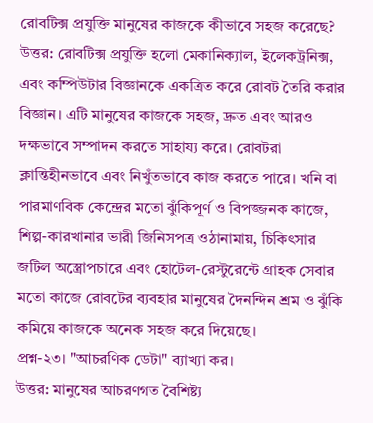রোবটিক্স প্রযুক্তি মানুষের কাজকে কীভাবে সহজ করেছে?
উত্তর: রোবটিক্স প্রযুক্তি হলো মেকানিক্যাল, ইলেকট্রনিক্স, এবং কম্পিউটার বিজ্ঞানকে একত্রিত করে রোবট তৈরি করার বিজ্ঞান। এটি মানুষের কাজকে সহজ, দ্রুত এবং আরও দক্ষভাবে সম্পাদন করতে সাহায্য করে। রোবটরা ক্লান্তিহীনভাবে এবং নিখুঁতভাবে কাজ করতে পারে। খনি বা পারমাণবিক কেন্দ্রের মতো ঝুঁকিপূর্ণ ও বিপজ্জনক কাজে, শিল্প-কারখানার ভারী জিনিসপত্র ওঠানামায়, চিকিৎসার জটিল অস্ত্রোপচারে এবং হোটেল-রেস্টুরেন্টে গ্রাহক সেবার মতো কাজে রোবটের ব্যবহার মানুষের দৈনন্দিন শ্রম ও ঝুঁকি কমিয়ে কাজকে অনেক সহজ করে দিয়েছে।
প্রশ্ন-২৩। "আচরণিক ডেটা" ব্যাখ্যা কর।
উত্তর: মানুষের আচরণগত বৈশিষ্ট্য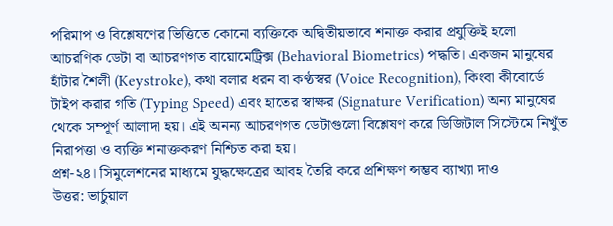পরিমাপ ও বিশ্লেষণের ভিত্তিতে কোনো ব্যক্তিকে অদ্বিতীয়ভাবে শনাক্ত করার প্রযুক্তিই হলো আচরণিক ডেটা বা আচরণগত বায়োমেট্রিক্স (Behavioral Biometrics) পদ্ধতি। একজন মানুষের হাঁটার শৈলী (Keystroke), কথা বলার ধরন বা কণ্ঠস্বর (Voice Recognition), কিংবা কীবোর্ডে টাইপ করার গতি (Typing Speed) এবং হাতের স্বাক্ষর (Signature Verification) অন্য মানুষের থেকে সম্পূর্ণ আলাদা হয়। এই অনন্য আচরণগত ডেটাগুলো বিশ্লেষণ করে ডিজিটাল সিস্টেমে নিখুঁত নিরাপত্তা ও ব্যক্তি শনাক্তকরণ নিশ্চিত করা হয়।
প্রশ্ন-২৪। সিমুলেশনের মাধ্যমে যুদ্ধক্ষেত্রের আবহ তৈরি করে প্রশিক্ষণ ন্সম্ভব ব্যাখ্যা দাও
উত্তর: ভার্চুয়াল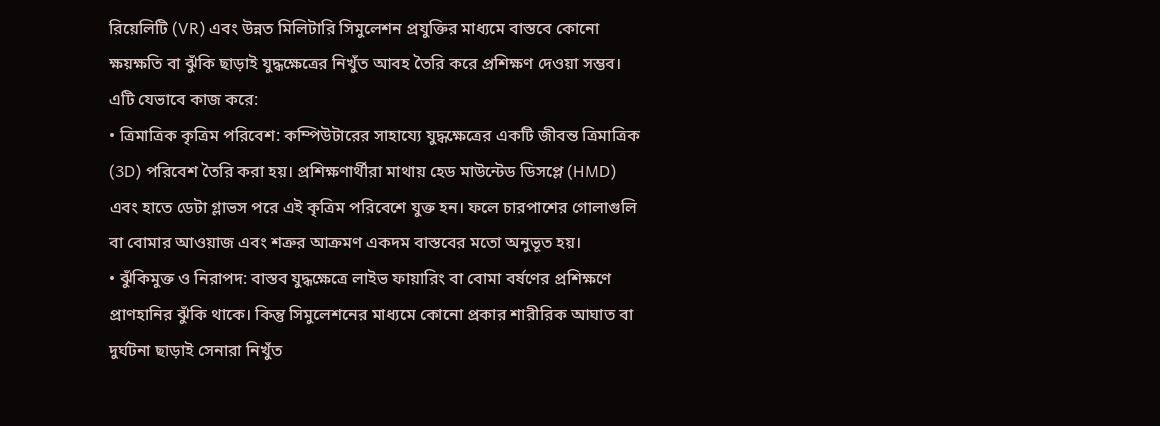রিয়েলিটি (VR) এবং উন্নত মিলিটারি সিমুলেশন প্রযুক্তির মাধ্যমে বাস্তবে কোনো ক্ষয়ক্ষতি বা ঝুঁকি ছাড়াই যুদ্ধক্ষেত্রের নিখুঁত আবহ তৈরি করে প্রশিক্ষণ দেওয়া সম্ভব। এটি যেভাবে কাজ করে:
• ত্রিমাত্রিক কৃত্রিম পরিবেশ: কম্পিউটারের সাহায্যে যুদ্ধক্ষেত্রের একটি জীবন্ত ত্রিমাত্রিক (3D) পরিবেশ তৈরি করা হয়। প্রশিক্ষণার্থীরা মাথায় হেড মাউন্টেড ডিসপ্লে (HMD) এবং হাতে ডেটা গ্লাভস পরে এই কৃত্রিম পরিবেশে যুক্ত হন। ফলে চারপাশের গোলাগুলি বা বোমার আওয়াজ এবং শত্রুর আক্রমণ একদম বাস্তবের মতো অনুভূত হয়।
• ঝুঁকিমুক্ত ও নিরাপদ: বাস্তব যুদ্ধক্ষেত্রে লাইভ ফায়ারিং বা বোমা বর্ষণের প্রশিক্ষণে প্রাণহানির ঝুঁকি থাকে। কিন্তু সিমুলেশনের মাধ্যমে কোনো প্রকার শারীরিক আঘাত বা দুর্ঘটনা ছাড়াই সেনারা নিখুঁত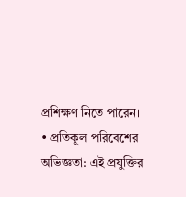প্রশিক্ষণ নিতে পারেন।
• প্রতিকূল পরিবেশের অভিজ্ঞতা: এই প্রযুক্তির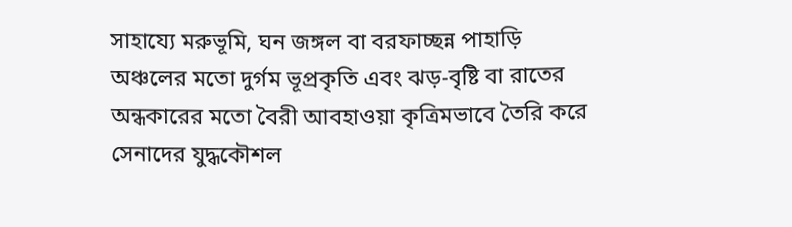সাহায্যে মরুভূমি, ঘন জঙ্গল বা বরফাচ্ছন্ন পাহাড়ি অঞ্চলের মতো দুর্গম ভূপ্রকৃতি এবং ঝড়-বৃষ্টি বা রাতের অন্ধকারের মতো বৈরী আবহাওয়া কৃত্রিমভাবে তৈরি করে সেনাদের যুদ্ধকৌশল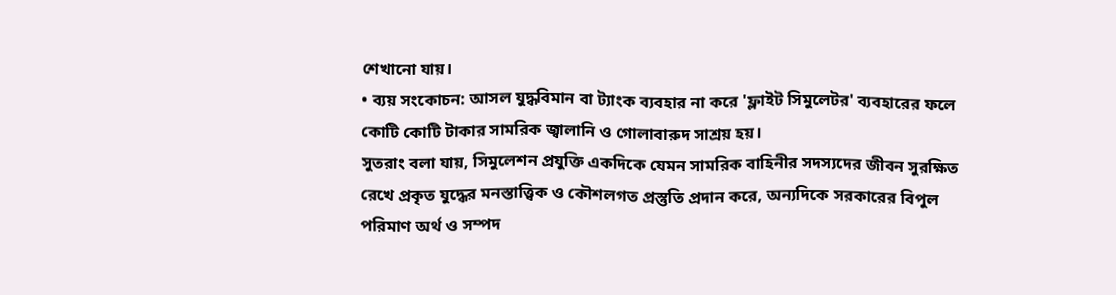শেখানো যায়।
• ব্যয় সংকোচন: আসল যুদ্ধবিমান বা ট্যাংক ব্যবহার না করে 'ফ্লাইট সিমুলেটর' ব্যবহারের ফলে কোটি কোটি টাকার সামরিক জ্বালানি ও গোলাবারুদ সাশ্রয় হয়।
সুতরাং বলা যায়, সিমুলেশন প্রযুক্তি একদিকে যেমন সামরিক বাহিনীর সদস্যদের জীবন সুরক্ষিত রেখে প্রকৃত যুদ্ধের মনস্তাত্ত্বিক ও কৌশলগত প্রস্তুতি প্রদান করে, অন্যদিকে সরকারের বিপুল পরিমাণ অর্থ ও সম্পদ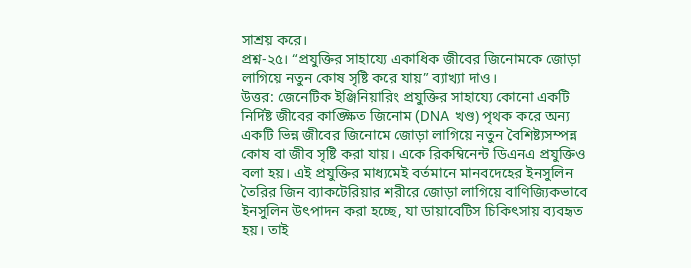সাশ্রয় করে।
প্রশ্ন-২৫। “প্রযুক্তির সাহায্যে একাধিক জীবের জিনোমকে জোড়া লাগিয়ে নতুন কোষ সৃষ্টি করে যায়” ব্যাখ্যা দাও।
উত্তর: জেনেটিক ইঞ্জিনিয়ারিং প্রযুক্তির সাহায্যে কোনো একটি নির্দিষ্ট জীবের কাঙ্ক্ষিত জিনোম (DNA খণ্ড) পৃথক করে অন্য একটি ভিন্ন জীবের জিনোমে জোড়া লাগিয়ে নতুন বৈশিষ্ট্যসম্পন্ন কোষ বা জীব সৃষ্টি করা যায়। একে রিকম্বিনেন্ট ডিএনএ প্রযুক্তিও বলা হয়। এই প্রযুক্তির মাধ্যমেই বর্তমানে মানবদেহের ইনসুলিন তৈরির জিন ব্যাকটেরিয়ার শরীরে জোড়া লাগিয়ে বাণিজ্যিকভাবে ইনসুলিন উৎপাদন করা হচ্ছে, যা ডায়াবেটিস চিকিৎসায় ব্যবহৃত হয়। তাই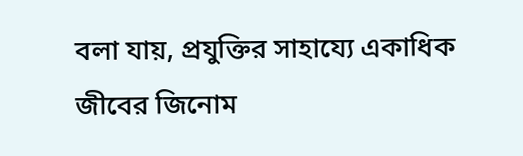বলা যায়, প্রযুক্তির সাহায্যে একাধিক জীবের জিনোম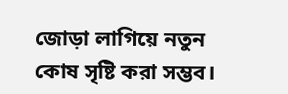জোড়া লাগিয়ে নতুন কোষ সৃষ্টি করা সম্ভব।